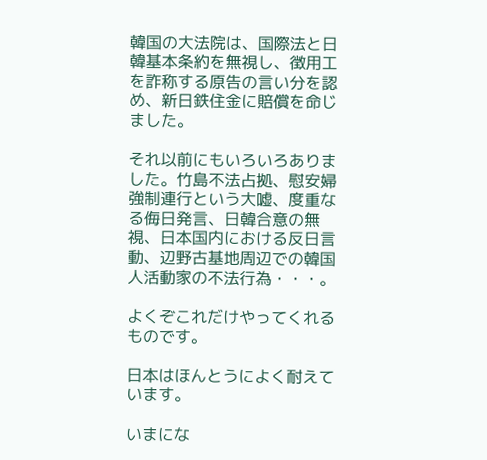韓国の大法院は、国際法と日韓基本条約を無視し、徴用工を詐称する原告の言い分を認め、新日鉄住金に賠償を命じました。

それ以前にもいろいろありました。竹島不法占拠、慰安婦強制連行という大嘘、度重なる侮日発言、日韓合意の無視、日本国内における反日言動、辺野古基地周辺での韓国人活動家の不法行為・・・。

よくぞこれだけやってくれるものです。

日本はほんとうによく耐えています。

いまにな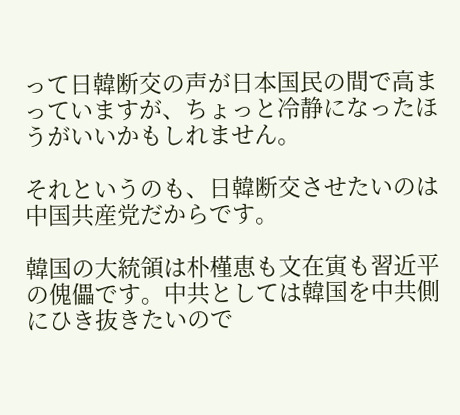って日韓断交の声が日本国民の間で高まっていますが、ちょっと冷静になったほうがいいかもしれません。

それというのも、日韓断交させたいのは中国共産党だからです。

韓国の大統領は朴槿恵も文在寅も習近平の傀儡です。中共としては韓国を中共側にひき抜きたいので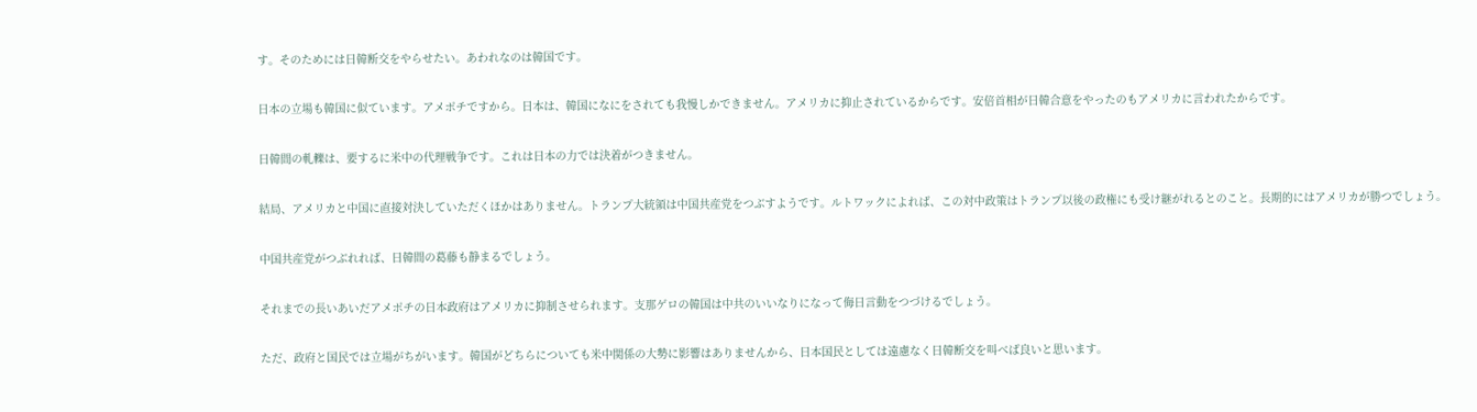す。そのためには日韓断交をやらせたい。あわれなのは韓国です。

日本の立場も韓国に似ています。アメポチですから。日本は、韓国になにをされても我慢しかできません。アメリカに抑止されているからです。安倍首相が日韓合意をやったのもアメリカに言われたからです。

日韓間の軋轢は、要するに米中の代理戦争です。これは日本の力では決着がつきません。

結局、アメリカと中国に直接対決していただくほかはありません。トランプ大統領は中国共産党をつぶすようです。ルトワックによれば、この対中政策はトランプ以後の政権にも受け継がれるとのこと。長期的にはアメリカが勝つでしょう。

中国共産党がつぶれれば、日韓間の葛藤も静まるでしょう。

それまでの長いあいだアメポチの日本政府はアメリカに抑制させられます。支那ゲロの韓国は中共のいいなりになって侮日言動をつづけるでしょう。

ただ、政府と国民では立場がちがいます。韓国がどちらについても米中関係の大勢に影響はありませんから、日本国民としては遠慮なく日韓断交を叫べば良いと思います。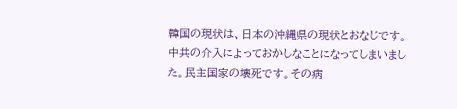韓国の現状は、日本の沖縄県の現状とおなじです。中共の介入によっておかしなことになってしまいました。民主国家の壊死です。その病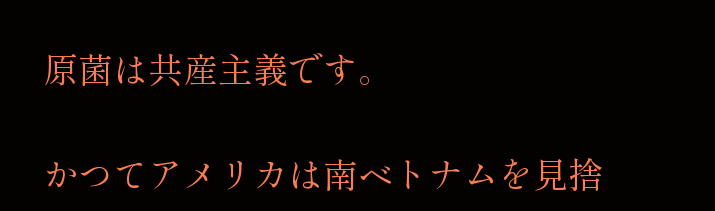原菌は共産主義です。

かつてアメリカは南ベトナムを見捨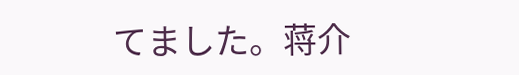てました。蒋介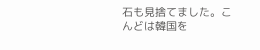石も見捨てました。こんどは韓国を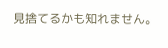見捨てるかも知れません。